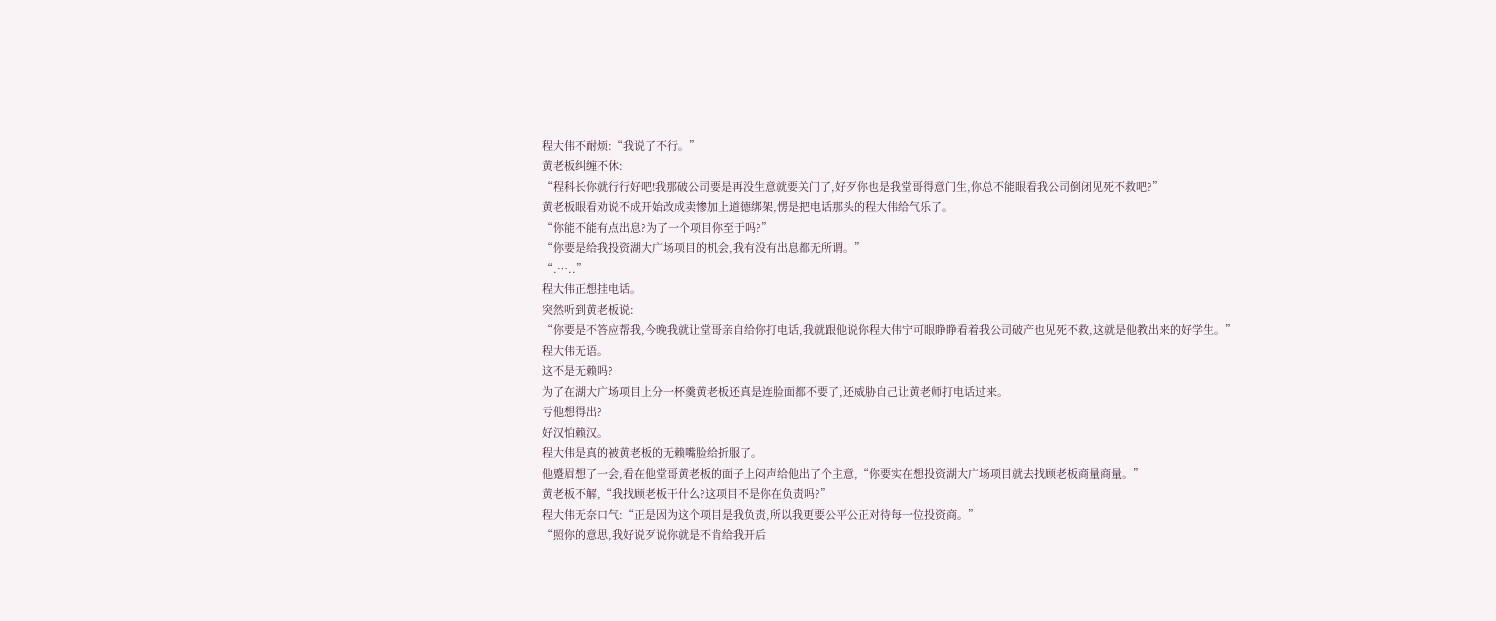程大伟不耐烦:“我说了不行。”
黄老板纠缠不休:
“程科长你就行行好吧!我那破公司要是再没生意就要关门了,好歹你也是我堂哥得意门生,你总不能眼看我公司倒闭见死不救吧?”
黄老板眼看劝说不成开始改成卖惨加上道德绑架,愣是把电话那头的程大伟给气乐了。
“你能不能有点出息?为了一个项目你至于吗?”
“你要是给我投资湖大广场项目的机会,我有没有出息都无所谓。”
“.…..”
程大伟正想挂电话。
突然听到黄老板说:
“你要是不答应帮我,今晚我就让堂哥亲自给你打电话,我就跟他说你程大伟宁可眼睁睁看着我公司破产也见死不救,这就是他教出来的好学生。”
程大伟无语。
这不是无赖吗?
为了在湖大广场项目上分一杯羹黄老板还真是连脸面都不要了,还威胁自己让黄老师打电话过来。
亏他想得出?
好汉怕赖汉。
程大伟是真的被黄老板的无赖嘴脸给折服了。
他蹙眉想了一会,看在他堂哥黄老板的面子上闷声给他出了个主意,“你要实在想投资湖大广场项目就去找顾老板商量商量。”
黄老板不解,“我找顾老板干什么?这项目不是你在负责吗?”
程大伟无奈口气:“正是因为这个项目是我负责,所以我更要公平公正对待每一位投资商。”
“照你的意思,我好说歹说你就是不肯给我开后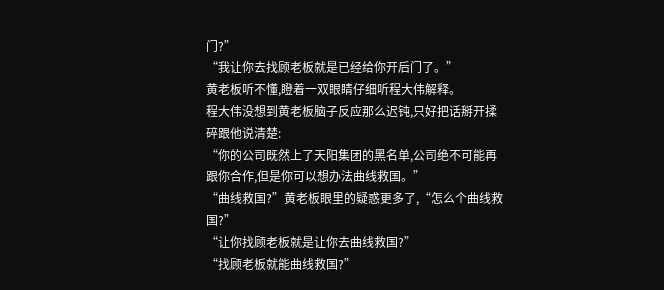门?”
“我让你去找顾老板就是已经给你开后门了。”
黄老板听不懂,瞪着一双眼睛仔细听程大伟解释。
程大伟没想到黄老板脑子反应那么迟钝,只好把话掰开揉碎跟他说清楚:
“你的公司既然上了天阳集团的黑名单,公司绝不可能再跟你合作,但是你可以想办法曲线救国。”
“曲线救国?”黄老板眼里的疑惑更多了,“怎么个曲线救国?”
“让你找顾老板就是让你去曲线救国?”
“找顾老板就能曲线救国?”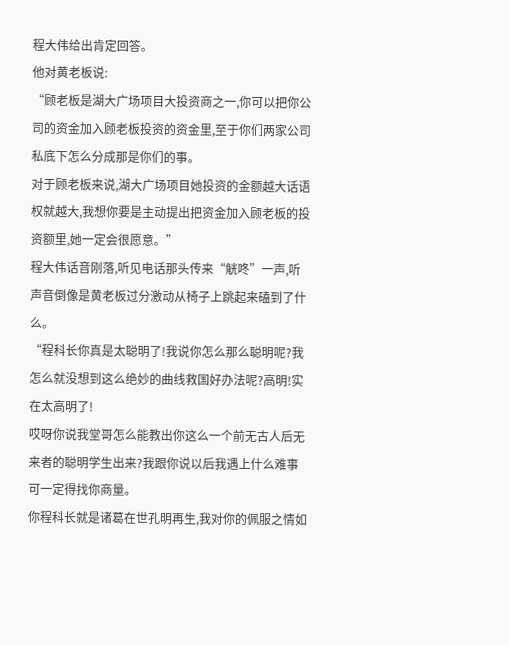程大伟给出肯定回答。
他对黄老板说:
“顾老板是湖大广场项目大投资商之一,你可以把你公司的资金加入顾老板投资的资金里,至于你们两家公司私底下怎么分成那是你们的事。
对于顾老板来说,湖大广场项目她投资的金额越大话语权就越大,我想你要是主动提出把资金加入顾老板的投资额里,她一定会很愿意。”
程大伟话音刚落,听见电话那头传来“觥咚”一声,听声音倒像是黄老板过分激动从椅子上跳起来磕到了什么。
“程科长你真是太聪明了!我说你怎么那么聪明呢?我怎么就没想到这么绝妙的曲线救国好办法呢?高明!实在太高明了!
哎呀你说我堂哥怎么能教出你这么一个前无古人后无来者的聪明学生出来?我跟你说以后我遇上什么难事可一定得找你商量。
你程科长就是诸葛在世孔明再生,我对你的佩服之情如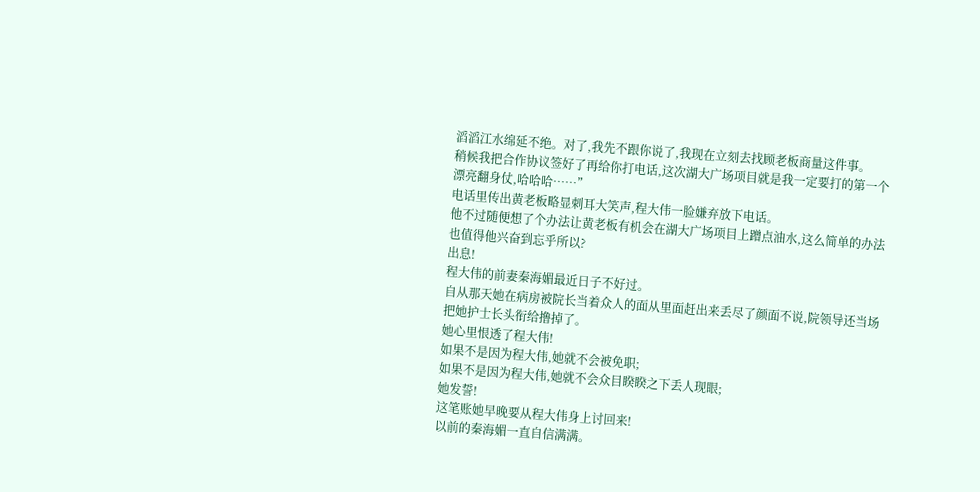滔滔江水绵延不绝。对了,我先不跟你说了,我现在立刻去找顾老板商量这件事。
稍候我把合作协议签好了再给你打电话,这次湖大广场项目就是我一定要打的第一个漂亮翻身仗,哈哈哈……”
电话里传出黄老板略显刺耳大笑声,程大伟一脸嫌弃放下电话。
他不过随便想了个办法让黄老板有机会在湖大广场项目上蹭点油水,这么简单的办法也值得他兴奋到忘乎所以?
出息!
程大伟的前妻秦海媚最近日子不好过。
自从那天她在病房被院长当着众人的面从里面赶出来丢尽了颜面不说,院领导还当场把她护士长头衔给撸掉了。
她心里恨透了程大伟!
如果不是因为程大伟,她就不会被免职;
如果不是因为程大伟,她就不会众目睽睽之下丢人现眼;
她发誓!
这笔账她早晚要从程大伟身上讨回来!
以前的秦海媚一直自信满满。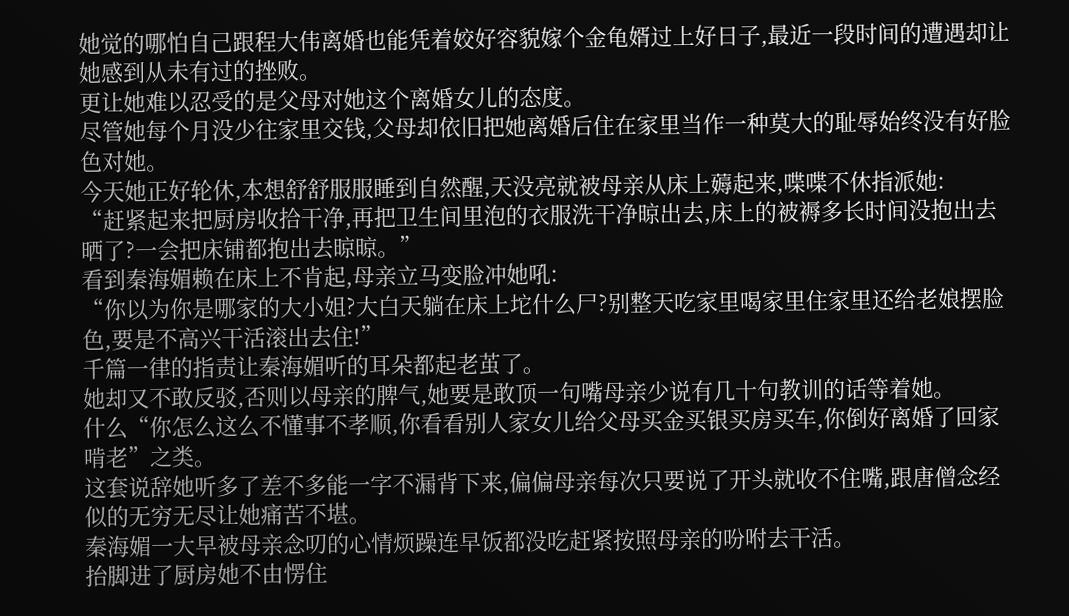她觉的哪怕自己跟程大伟离婚也能凭着姣好容貌嫁个金龟婿过上好日子,最近一段时间的遭遇却让她感到从未有过的挫败。
更让她难以忍受的是父母对她这个离婚女儿的态度。
尽管她每个月没少往家里交钱,父母却依旧把她离婚后住在家里当作一种莫大的耻辱始终没有好脸色对她。
今天她正好轮休,本想舒舒服服睡到自然醒,天没亮就被母亲从床上薅起来,喋喋不休指派她:
“赶紧起来把厨房收拾干净,再把卫生间里泡的衣服洗干净晾出去,床上的被褥多长时间没抱出去晒了?一会把床铺都抱出去晾晾。”
看到秦海媚赖在床上不肯起,母亲立马变脸冲她吼:
“你以为你是哪家的大小姐?大白天躺在床上坨什么尸?别整天吃家里喝家里住家里还给老娘摆脸色,要是不高兴干活滚出去住!”
千篇一律的指责让秦海媚听的耳朵都起老茧了。
她却又不敢反驳,否则以母亲的脾气,她要是敢顶一句嘴母亲少说有几十句教训的话等着她。
什么“你怎么这么不懂事不孝顺,你看看别人家女儿给父母买金买银买房买车,你倒好离婚了回家啃老”之类。
这套说辞她听多了差不多能一字不漏背下来,偏偏母亲每次只要说了开头就收不住嘴,跟唐僧念经似的无穷无尽让她痛苦不堪。
秦海媚一大早被母亲念叨的心情烦躁连早饭都没吃赶紧按照母亲的吩咐去干活。
抬脚进了厨房她不由愣住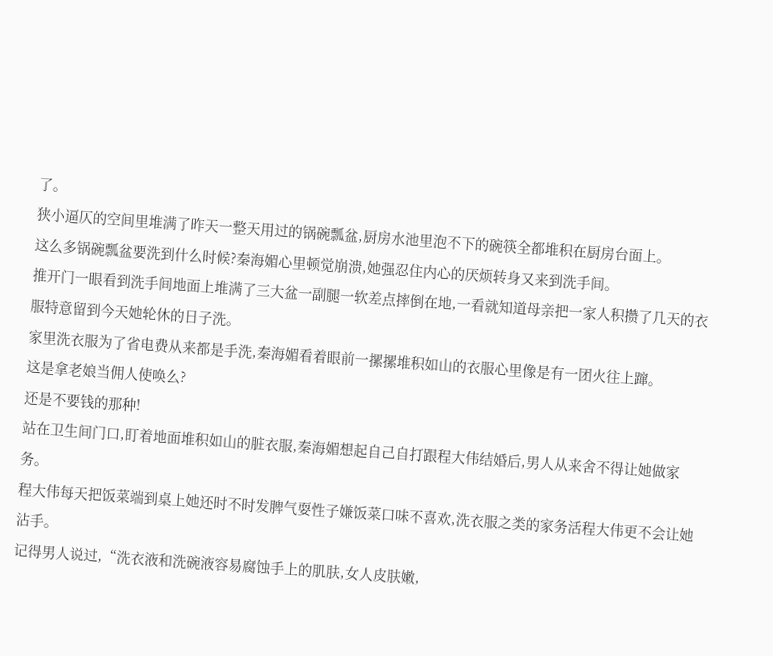了。
狭小逼仄的空间里堆满了昨天一整天用过的锅碗瓢盆,厨房水池里泡不下的碗筷全都堆积在厨房台面上。
这么多锅碗瓢盆要洗到什么时候?秦海媚心里顿觉崩溃,她强忍住内心的厌烦转身又来到洗手间。
推开门一眼看到洗手间地面上堆满了三大盆一副腿一软差点摔倒在地,一看就知道母亲把一家人积攒了几天的衣服特意留到今天她轮休的日子洗。
家里洗衣服为了省电费从来都是手洗,秦海媚看着眼前一摞摞堆积如山的衣服心里像是有一团火往上蹿。
这是拿老娘当佣人使唤么?
还是不要钱的那种!
站在卫生间门口,盯着地面堆积如山的脏衣服,秦海媚想起自己自打跟程大伟结婚后,男人从来舍不得让她做家务。
程大伟每天把饭菜端到桌上她还时不时发脾气耍性子嫌饭菜口味不喜欢,洗衣服之类的家务活程大伟更不会让她沾手。
记得男人说过,“洗衣液和洗碗液容易腐蚀手上的肌肤,女人皮肤嫩,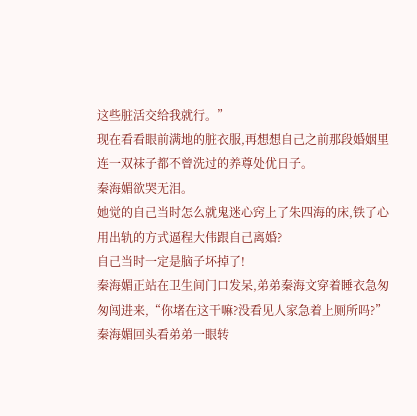这些脏活交给我就行。”
现在看看眼前满地的脏衣服,再想想自己之前那段婚姻里连一双袜子都不曾洗过的养尊处优日子。
秦海媚欲哭无泪。
她觉的自己当时怎么就鬼迷心窍上了朱四海的床,铁了心用出轨的方式逼程大伟跟自己离婚?
自己当时一定是脑子坏掉了!
秦海媚正站在卫生间门口发呆,弟弟秦海文穿着睡衣急匆匆闯进来,“你堵在这干嘛?没看见人家急着上厕所吗?”
秦海媚回头看弟弟一眼转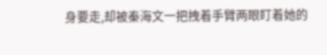身要走,却被秦海文一把拽着手臂两眼盯着她的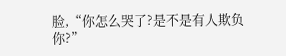脸,“你怎么哭了?是不是有人欺负你?”